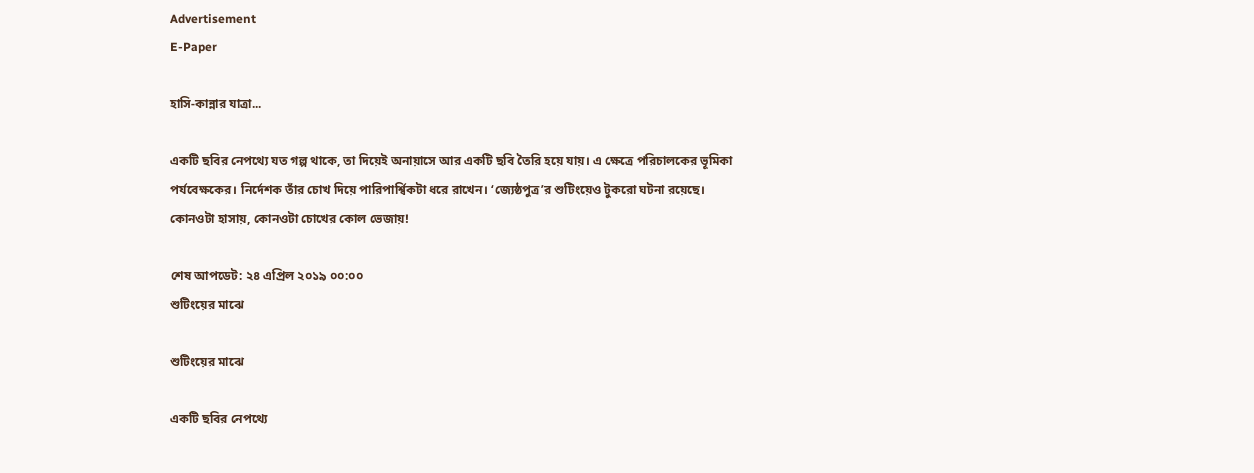Advertisement
E-Paper

হাসি-কান্নার যাত্রা...

একটি ছবির নেপথ্যে যত গল্প থাকে, তা দিয়েই অনায়াসে আর একটি ছবি তৈরি হয়ে যায়। এ ক্ষেত্রে পরিচালকের ভূমিকা পর্যবেক্ষকের। নির্দেশক তাঁর চোখ দিয়ে পারিপার্শ্বিকটা ধরে রাখেন। ‘জ্যেষ্ঠপুত্র’র শুটিংয়েও টুকরো ঘটনা রয়েছে। কোনওটা হাসায়, কোনওটা চোখের কোল ভেজায়!

শেষ আপডেট: ২৪ এপ্রিল ২০১৯ ০০:০০
শুটিংয়ের মাঝে

শুটিংয়ের মাঝে

একটি ছবির নেপথ্যে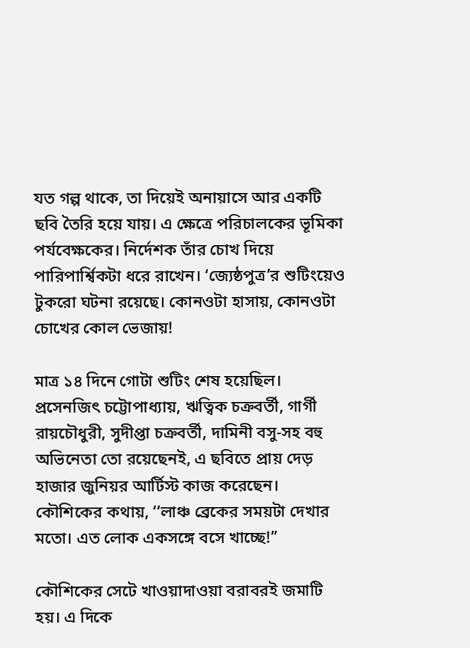যত গল্প থাকে, তা দিয়েই অনায়াসে আর একটি ছবি তৈরি হয়ে যায়। এ ক্ষেত্রে পরিচালকের ভূমিকা পর্যবেক্ষকের। নির্দেশক তাঁর চোখ দিয়ে পারিপার্শ্বিকটা ধরে রাখেন। ‘জ্যেষ্ঠপুত্র’র শুটিংয়েও টুকরো ঘটনা রয়েছে। কোনওটা হাসায়, কোনওটা চোখের কোল ভেজায়!

মাত্র ১৪ দিনে গোটা শুটিং শেষ হয়েছিল। প্রসেনজিৎ চট্টোপাধ্যায়, ঋত্বিক চক্রবর্তী, গার্গী রায়চৌধুরী, সুদীপ্তা চক্রবর্তী, দামিনী বসু-সহ বহু অভিনেতা তো রয়েছেনই, এ ছবিতে প্রায় দেড় হাজার জুনিয়র আর্টিস্ট কাজ করেছেন। কৌশিকের কথায়, ‘‘লাঞ্চ ব্রেকের সময়টা দেখার মতো। এত লোক একসঙ্গে বসে খাচ্ছে!’’

কৌশিকের সেটে খাওয়াদাওয়া বরাবরই জমাটি হয়। এ দিকে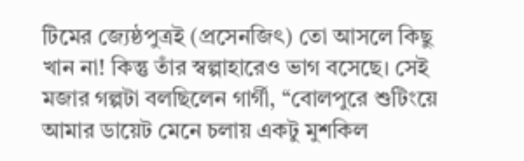টিমের জ্যেষ্ঠপুত্রই (প্রসেনজিৎ) তো আসলে কিছু খান না! কিন্তু তাঁর স্বল্পাহারেও ভাগ বসেছে। সেই মজার গল্পটা বলছিলেন গার্গী, ‘‘বোলপুরে শুটিংয়ে আমার ডায়েট মেনে চলায় একটু মুশকিল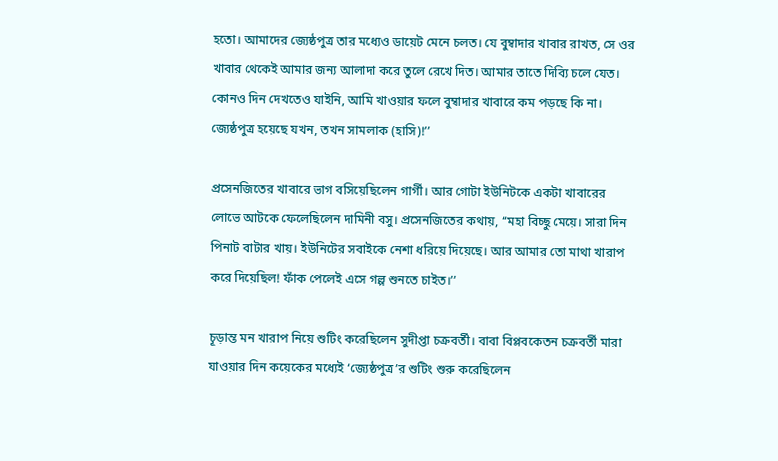হতো। আমাদের জ্যেষ্ঠপুত্র তার মধ্যেও ডায়েট মেনে চলত। যে বুম্বাদার খাবার রাখত, সে ওর খাবার থেকেই আমার জন্য আলাদা করে তুলে রেখে দিত। আমার তাতে দিব্যি চলে যেত। কোনও দিন দেখতেও যাইনি, আমি খাওয়ার ফলে বুম্বাদার খাবারে কম পড়ছে কি না। জ্যেষ্ঠপুত্র হয়েছে যখন, তখন সামলাক (হাসি)!’’

প্রসেনজিতের খাবারে ভাগ বসিয়েছিলেন গার্গী। আর গোটা ইউনিটকে একটা খাবারের লোভে আটকে ফেলেছিলেন দামিনী বসু। প্রসেনজিতের কথায়, ‘‘মহা বিচ্ছু মেয়ে। সারা দিন পিনাট বাটার খায়। ইউনিটের সবাইকে নেশা ধরিয়ে দিয়েছে। আর আমার তো মাথা খারাপ করে দিয়েছিল! ফাঁক পেলেই এসে গল্প শুনতে চাইত।’’

চূড়ান্ত মন খারাপ নিয়ে শুটিং করেছিলেন সুদীপ্তা চক্রবর্তী। বাবা বিপ্লবকেতন চক্রবর্তী মারা যাওয়ার দিন কয়েকের মধ্যেই ‘জ্যেষ্ঠপুত্র’র শুটিং শুরু করেছিলেন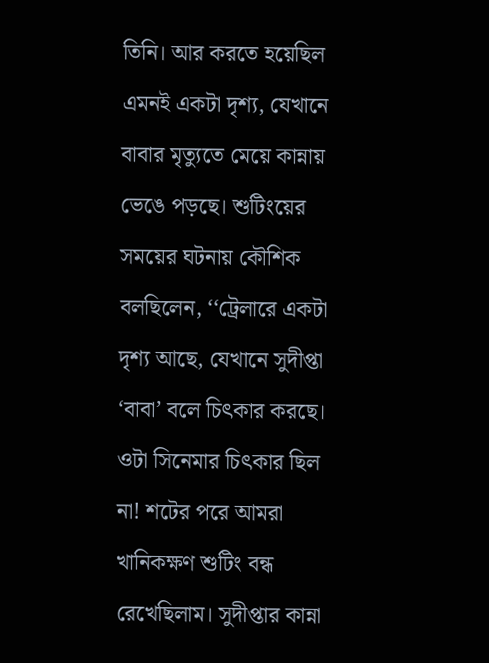তিনি। আর করতে হয়েছিল এমনই একটা দৃশ্য, যেখানে বাবার মৃত্যুতে মেয়ে কান্নায় ভেঙে পড়ছে। শুটিংয়ের সময়ের ঘটনায় কৌশিক বলছিলেন, ‘‘ট্রেলারে একটা দৃশ্য আছে, যেখানে সুদীপ্তা ‘বাবা’ বলে চিৎকার করছে। ওটা সিনেমার চিৎকার ছিল না! শটের পরে আমরা খানিকক্ষণ শুটিং বন্ধ রেখেছিলাম। সুদীপ্তার কান্না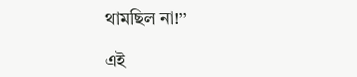থামছিল না!’’

এই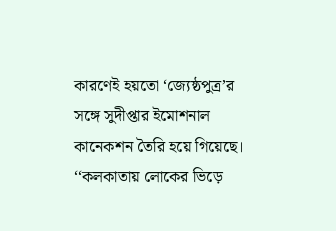কারণেই হয়তো ‘জ্যেষ্ঠপুত্র’র সঙ্গে সুদীপ্তার ইমোশনাল কানেকশন তৈরি হয়ে গিয়েছে। ‘‘কলকাতায় লোকের ভিড়ে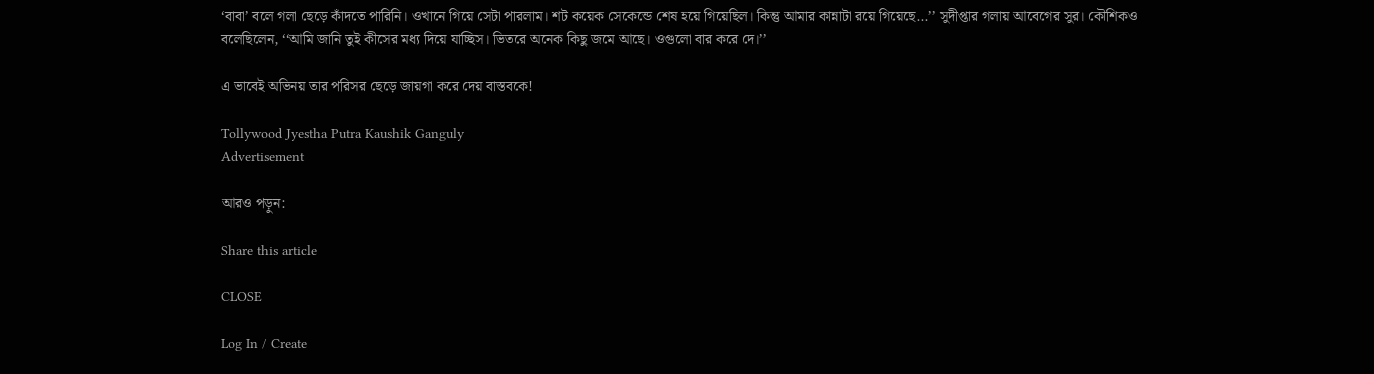‘বাবা’ বলে গলা ছেড়ে কাঁদতে পারিনি। ওখানে গিয়ে সেটা পারলাম। শট কয়েক সেকেন্ডে শেষ হয়ে গিয়েছিল। কিন্তু আমার কান্নাটা রয়ে গিয়েছে...’’ সুদীপ্তার গলায় আবেগের সুর। কৌশিকও বলেছিলেন, ‘‘আমি জানি তুই কীসের মধ্য দিয়ে যাচ্ছিস। ভিতরে অনেক কিছু জমে আছে। ওগুলো বার করে দে।’’

এ ভাবেই অভিনয় তার পরিসর ছেড়ে জায়গা করে দেয় বাস্তবকে!

Tollywood Jyestha Putra Kaushik Ganguly
Advertisement

আরও পড়ুন:

Share this article

CLOSE

Log In / Create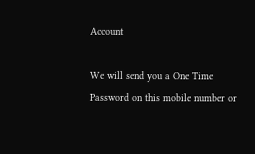Account

We will send you a One Time Password on this mobile number or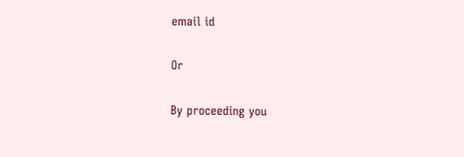email id

Or

By proceeding you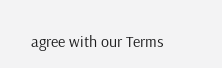agree with our Terms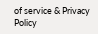of service & Privacy Policy